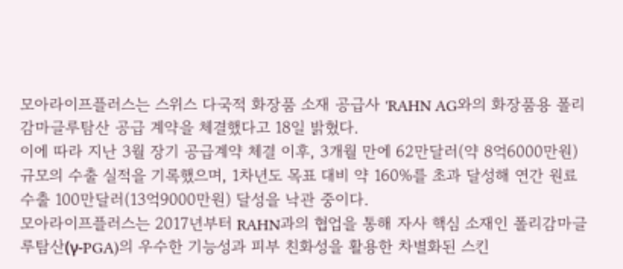모아라이프플러스는 스위스 다국적 화장품 소재 공급사 'RAHN AG와의 화장품용 폴리감마글루탐산 공급 계약을 체결했다고 18일 밝혔다.
이에 따라 지난 3월 장기 공급계약 체결 이후, 3개월 만에 62만달러(약 8억6000만원) 규모의 수출 실적을 기록했으며, 1차년도 목표 대비 약 160%를 초과 달성해 연간 원료 수출 100만달러(13억9000만원) 달성을 낙관 중이다.
모아라이프플러스는 2017년부터 RAHN과의 협업을 통해 자사 핵심 소재인 폴리감마글루탐산(γ-PGA)의 우수한 기능성과 피부 친화성을 활용한 차별화된 스킨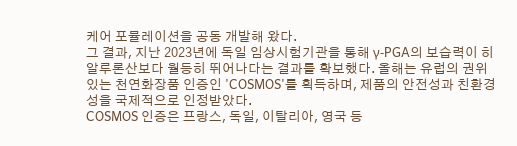케어 포뮬레이션을 공동 개발해 왔다.
그 결과, 지난 2023년에 독일 임상시험기관을 통해 γ-PGA의 보습력이 히알루론산보다 월등히 뛰어나다는 결과를 확보했다. 올해는 유럽의 권위 있는 천연화장품 인증인 'COSMOS'를 획득하며, 제품의 안전성과 친환경성을 국제적으로 인정받았다.
COSMOS 인증은 프랑스, 독일, 이탈리아, 영국 등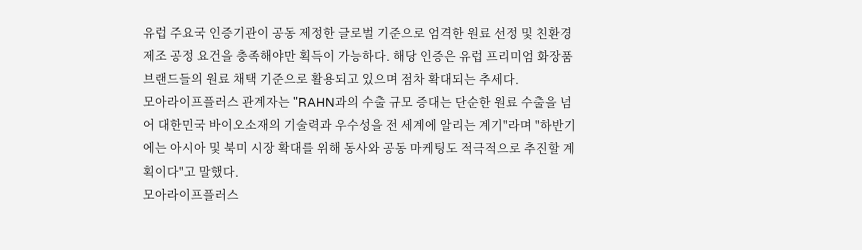유럽 주요국 인증기관이 공동 제정한 글로벌 기준으로 엄격한 원료 선정 및 친환경 제조 공정 요건을 충족해야만 획득이 가능하다. 해당 인증은 유럽 프리미엄 화장품 브랜드들의 원료 채택 기준으로 활용되고 있으며 점차 확대되는 추세다.
모아라이프플러스 관계자는 "RAHN과의 수출 규모 증대는 단순한 원료 수출을 넘어 대한민국 바이오소재의 기술력과 우수성을 전 세계에 알리는 계기"라며 "하반기에는 아시아 및 북미 시장 확대를 위해 동사와 공동 마케팅도 적극적으로 추진할 계획이다"고 말했다.
모아라이프플러스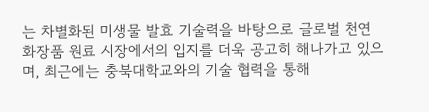는 차별화된 미생물 발효 기술력을 바탕으로 글로벌 천연 화장품 원료 시장에서의 입지를 더욱 공고히 해나가고 있으며, 최근에는 충북대학교와의 기술 협력을 통해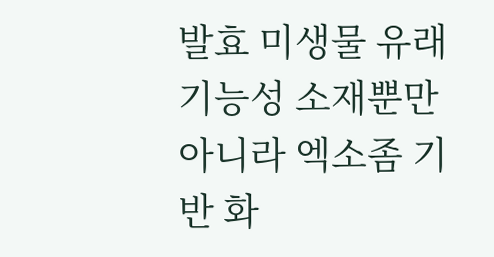발효 미생물 유래 기능성 소재뿐만 아니라 엑소좀 기반 화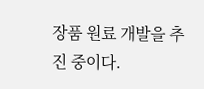장품 원료 개발을 추진 중이다.